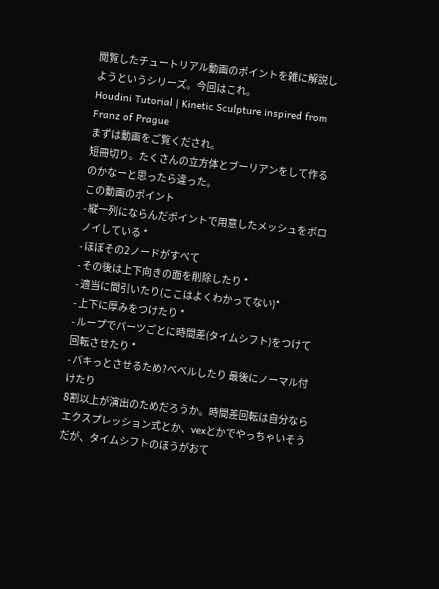閲覧したチュートリアル動画のポイントを雑に解説しようというシリーズ。今回はこれ。
Houdini Tutorial | Kinetic Sculpture inspired from Franz of Prague
まずは動画をご覧くだされ。
短冊切り。たくさんの立方体とブーリアンをして作るのかなーと思ったら違った。
この動画のポイント
- 縦一列にならんだポイントで用意したメッシュをボロノイしている *
- ほぼその2ノードがすべて
- その後は上下向きの面を削除したり *
- 適当に間引いたり(ここはよくわかってない)*
- 上下に厚みをつけたり *
- ループでパーツごとに時間差(タイムシフト)をつけて回転させたり *
- パキっとさせるため?ベベルしたり 最後にノーマル付けたり
8割以上が演出のためだろうか。時間差回転は自分ならエクスプレッション式とか、vexとかでやっちゃいそうだが、タイムシフトのほうがおて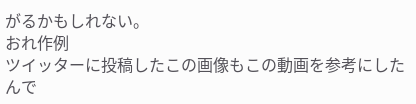がるかもしれない。
おれ作例
ツイッターに投稿したこの画像もこの動画を参考にしたんで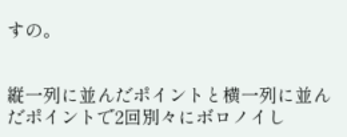すの。


縦一列に並んだポイントと横一列に並んだポイントで2回別々にボロノイし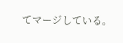てマージしている。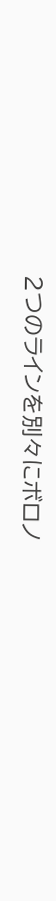2つのラインを別々にボロノ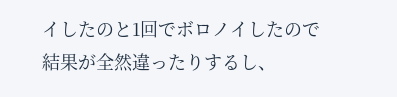イしたのと1回でボロノイしたので結果が全然違ったりするし、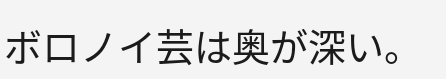ボロノイ芸は奥が深い。